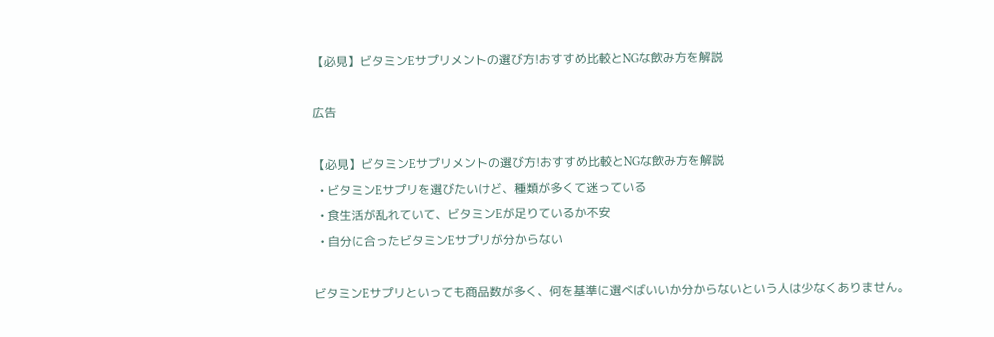【必見】ビタミンEサプリメントの選び方!おすすめ比較とNGな飲み方を解説

広告

【必見】ビタミンEサプリメントの選び方!おすすめ比較とNGな飲み方を解説
  • ビタミンEサプリを選びたいけど、種類が多くて迷っている
  • 食生活が乱れていて、ビタミンEが足りているか不安
  • 自分に合ったビタミンEサプリが分からない

ビタミンEサプリといっても商品数が多く、何を基準に選べばいいか分からないという人は少なくありません。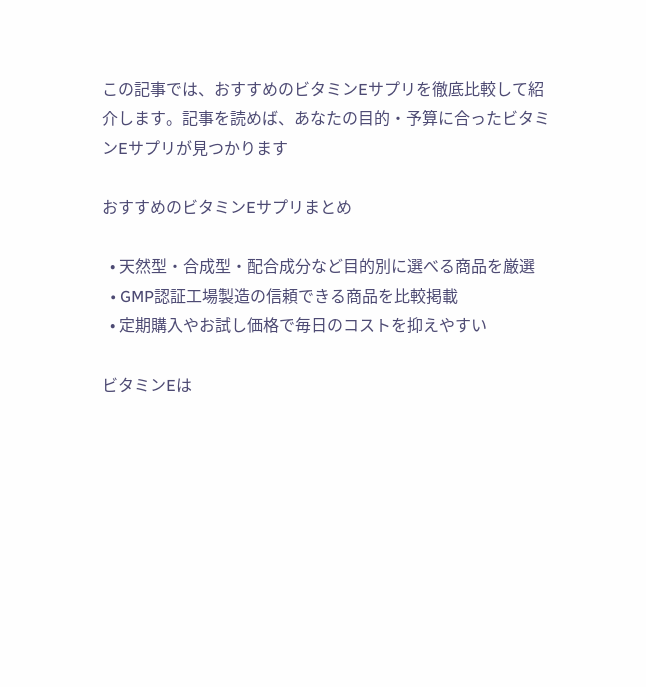この記事では、おすすめのビタミンEサプリを徹底比較して紹介します。記事を読めば、あなたの目的・予算に合ったビタミンEサプリが見つかります

おすすめのビタミンEサプリまとめ

  • 天然型・合成型・配合成分など目的別に選べる商品を厳選
  • GMP認証工場製造の信頼できる商品を比較掲載
  • 定期購入やお試し価格で毎日のコストを抑えやすい

ビタミンEは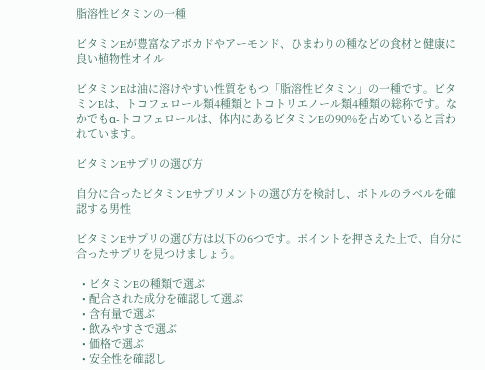脂溶性ビタミンの一種

ビタミンEが豊富なアボカドやアーモンド、ひまわりの種などの食材と健康に良い植物性オイル

ビタミンEは油に溶けやすい性質をもつ「脂溶性ビタミン」の一種です。ビタミンEは、トコフェロール類4種類とトコトリエノール類4種類の総称です。なかでもα-トコフェロールは、体内にあるビタミンEの90%を占めていると言われています。

ビタミンEサプリの選び方

自分に合ったビタミンEサプリメントの選び方を検討し、ボトルのラベルを確認する男性

ビタミンEサプリの選び方は以下の6つです。ポイントを押さえた上で、自分に合ったサプリを見つけましょう。

  • ビタミンEの種類で選ぶ
  • 配合された成分を確認して選ぶ
  • 含有量で選ぶ
  • 飲みやすさで選ぶ
  • 価格で選ぶ
  • 安全性を確認し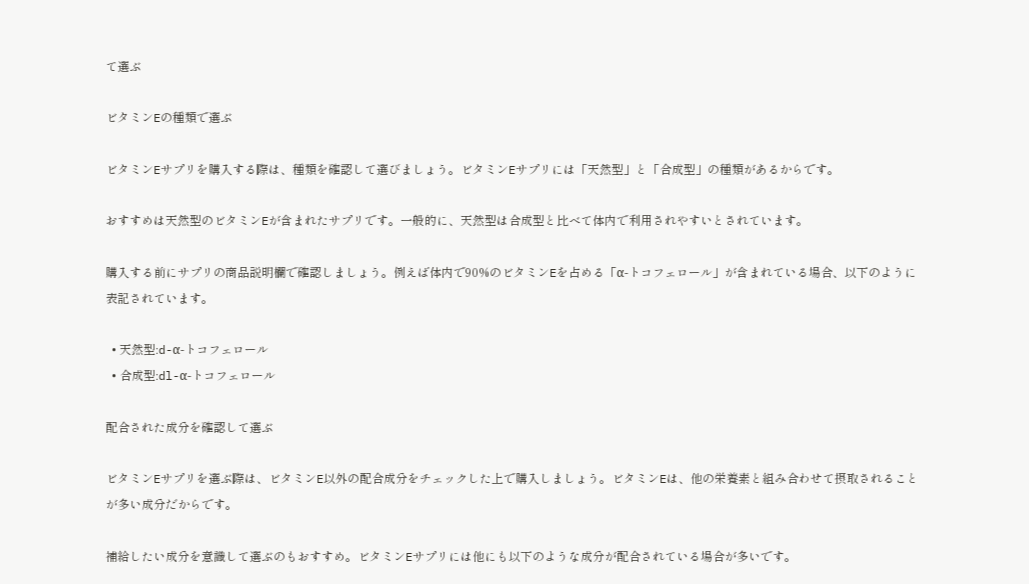て選ぶ

ビタミンEの種類で選ぶ

ビタミンEサプリを購入する際は、種類を確認して選びましょう。ビタミンEサプリには「天然型」と「合成型」の種類があるからです。

おすすめは天然型のビタミンEが含まれたサプリです。一般的に、天然型は合成型と比べて体内で利用されやすいとされています。

購入する前にサプリの商品説明欄で確認しましょう。例えば体内で90%のビタミンEを占める「α-トコフェロール」が含まれている場合、以下のように表記されています。

  • 天然型:d-α-トコフェロール
  • 合成型:dl-α-トコフェロール

配合された成分を確認して選ぶ

ビタミンEサプリを選ぶ際は、ビタミンE以外の配合成分をチェックした上で購入しましょう。ビタミンEは、他の栄養素と組み合わせて摂取されることが多い成分だからです。

補給したい成分を意識して選ぶのもおすすめ。ビタミンEサプリには他にも以下のような成分が配合されている場合が多いです。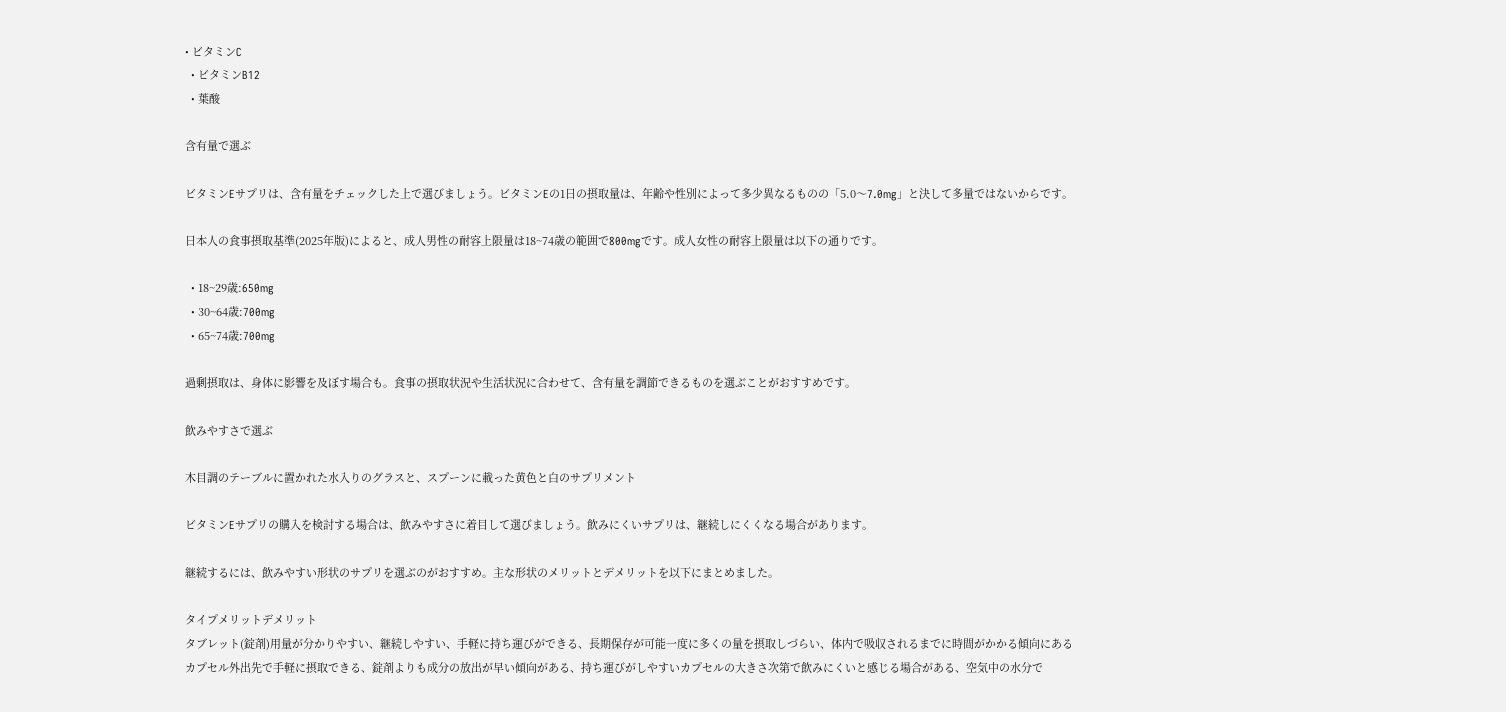• ビタミンC
  • ビタミンB12
  • 葉酸

含有量で選ぶ

ビタミンEサプリは、含有量をチェックした上で選びましょう。ビタミンEの1日の摂取量は、年齢や性別によって多少異なるものの「5.0〜7.0mg」と決して多量ではないからです。

日本人の食事摂取基準(2025年版)によると、成人男性の耐容上限量は18~74歳の範囲で800mgです。成人女性の耐容上限量は以下の通りです。

  • 18~29歳:650mg
  • 30~64歳:700mg
  • 65~74歳:700mg

過剰摂取は、身体に影響を及ぼす場合も。食事の摂取状況や生活状況に合わせて、含有量を調節できるものを選ぶことがおすすめです。

飲みやすさで選ぶ

木目調のテーブルに置かれた水入りのグラスと、スプーンに載った黄色と白のサプリメント

ビタミンEサプリの購入を検討する場合は、飲みやすさに着目して選びましょう。飲みにくいサプリは、継続しにくくなる場合があります。

継続するには、飲みやすい形状のサプリを選ぶのがおすすめ。主な形状のメリットとデメリットを以下にまとめました。

タイプメリットデメリット
タブレット(錠剤)用量が分かりやすい、継続しやすい、手軽に持ち運びができる、長期保存が可能一度に多くの量を摂取しづらい、体内で吸収されるまでに時間がかかる傾向にある
カプセル外出先で手軽に摂取できる、錠剤よりも成分の放出が早い傾向がある、持ち運びがしやすいカプセルの大きさ次第で飲みにくいと感じる場合がある、空気中の水分で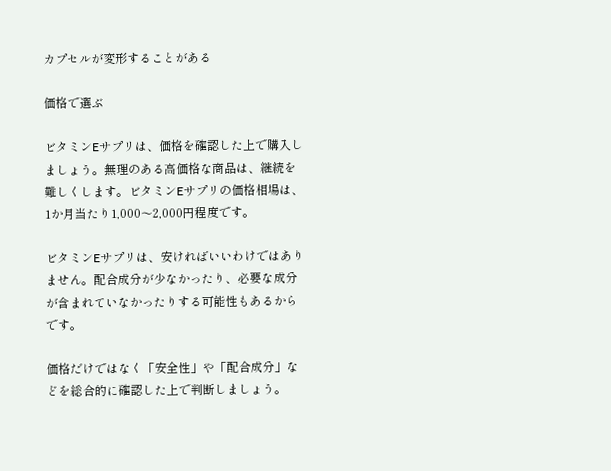カプセルが変形することがある

価格で選ぶ

ビタミンEサプリは、価格を確認した上で購入しましょう。無理のある高価格な商品は、継続を難しくします。ビタミンEサプリの価格相場は、1か月当たり1,000〜2,000円程度です。

ビタミンEサプリは、安ければいいわけではありません。配合成分が少なかったり、必要な成分が含まれていなかったりする可能性もあるからです。

価格だけではなく「安全性」や「配合成分」などを総合的に確認した上で判断しましょう。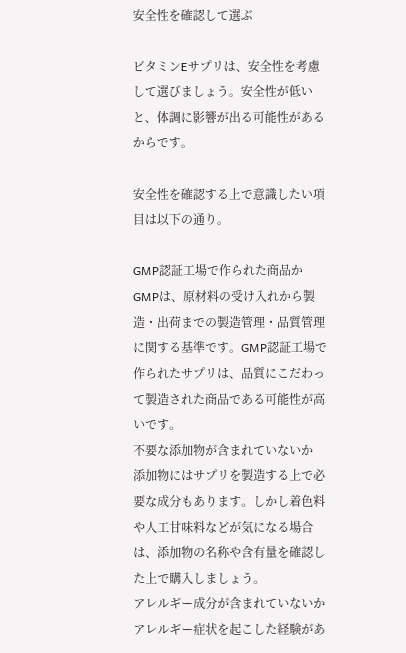安全性を確認して選ぶ

ビタミンEサプリは、安全性を考慮して選びましょう。安全性が低いと、体調に影響が出る可能性があるからです。

安全性を確認する上で意識したい項目は以下の通り。

GMP認証工場で作られた商品か
GMPは、原材料の受け入れから製造・出荷までの製造管理・品質管理に関する基準です。GMP認証工場で作られたサプリは、品質にこだわって製造された商品である可能性が高いです。
不要な添加物が含まれていないか
添加物にはサプリを製造する上で必要な成分もあります。しかし着色料や人工甘味料などが気になる場合は、添加物の名称や含有量を確認した上で購入しましょう。
アレルギー成分が含まれていないか
アレルギー症状を起こした経験があ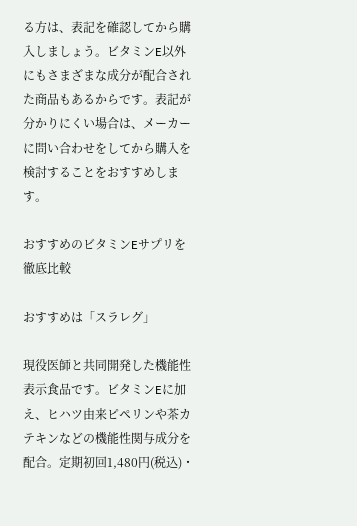る方は、表記を確認してから購入しましょう。ビタミンE以外にもさまざまな成分が配合された商品もあるからです。表記が分かりにくい場合は、メーカーに問い合わせをしてから購入を検討することをおすすめします。

おすすめのビタミンEサプリを徹底比較

おすすめは「スラレグ」

現役医師と共同開発した機能性表示食品です。ビタミンEに加え、ヒハツ由来ピペリンや茶カテキンなどの機能性関与成分を配合。定期初回1,480円(税込)・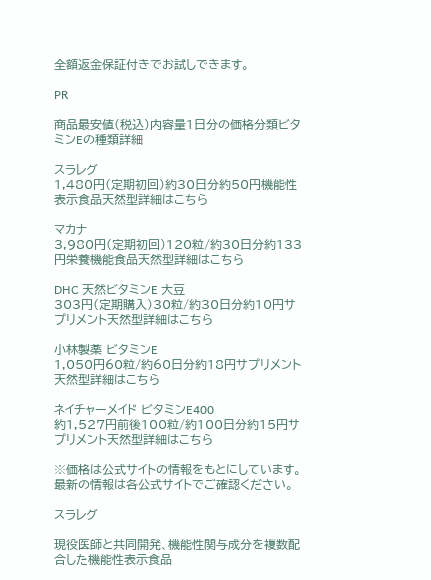全額返金保証付きでお試しできます。

PR

商品最安値(税込)内容量1日分の価格分類ビタミンEの種類詳細

スラレグ
1,480円(定期初回)約30日分約50円機能性表示食品天然型詳細はこちら

マカナ
3,980円(定期初回)120粒/約30日分約133円栄養機能食品天然型詳細はこちら

DHC 天然ビタミンE 大豆
303円(定期購入)30粒/約30日分約10円サプリメント天然型詳細はこちら

小林製薬 ビタミンE
1,050円60粒/約60日分約18円サプリメント天然型詳細はこちら

ネイチャーメイド ビタミンE400
約1,527円前後100粒/約100日分約15円サプリメント天然型詳細はこちら

※価格は公式サイトの情報をもとにしています。最新の情報は各公式サイトでご確認ください。

スラレグ

現役医師と共同開発、機能性関与成分を複数配合した機能性表示食品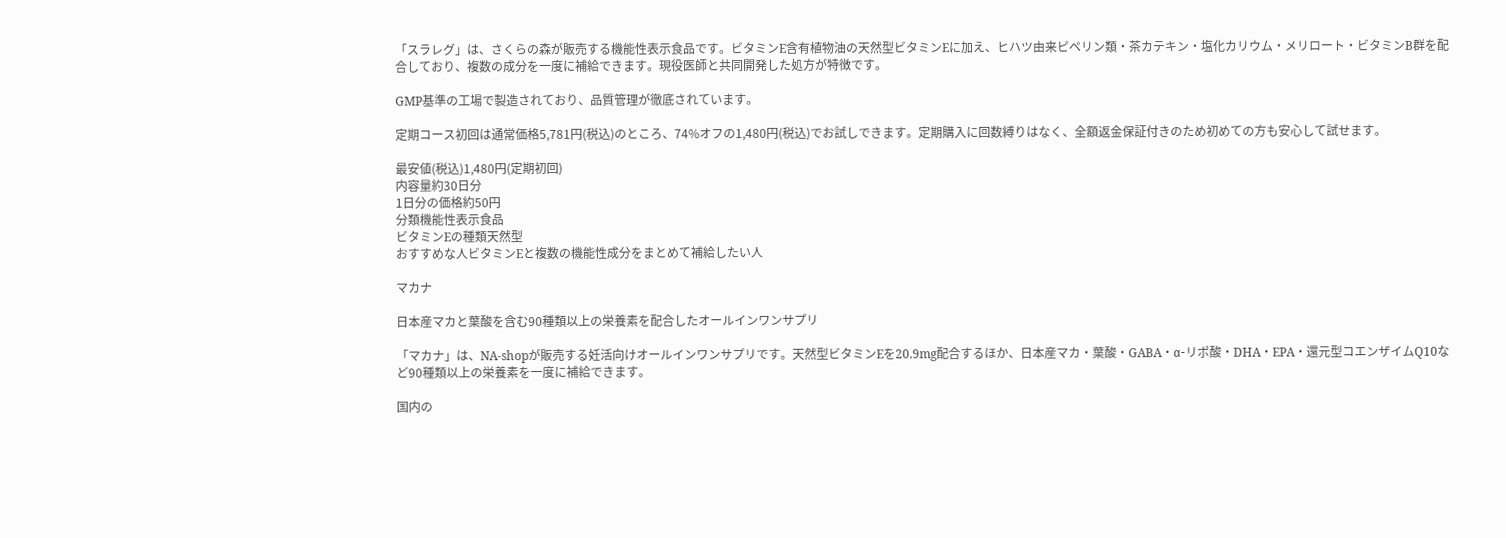「スラレグ」は、さくらの森が販売する機能性表示食品です。ビタミンE含有植物油の天然型ビタミンEに加え、ヒハツ由来ピペリン類・茶カテキン・塩化カリウム・メリロート・ビタミンB群を配合しており、複数の成分を一度に補給できます。現役医師と共同開発した処方が特徴です。

GMP基準の工場で製造されており、品質管理が徹底されています。

定期コース初回は通常価格5,781円(税込)のところ、74%オフの1,480円(税込)でお試しできます。定期購入に回数縛りはなく、全額返金保証付きのため初めての方も安心して試せます。

最安値(税込)1,480円(定期初回)
内容量約30日分
1日分の価格約50円
分類機能性表示食品
ビタミンEの種類天然型
おすすめな人ビタミンEと複数の機能性成分をまとめて補給したい人

マカナ

日本産マカと葉酸を含む90種類以上の栄養素を配合したオールインワンサプリ

「マカナ」は、NA-shopが販売する妊活向けオールインワンサプリです。天然型ビタミンEを20.9mg配合するほか、日本産マカ・葉酸・GABA・α-リポ酸・DHA・EPA・還元型コエンザイムQ10など90種類以上の栄養素を一度に補給できます。

国内の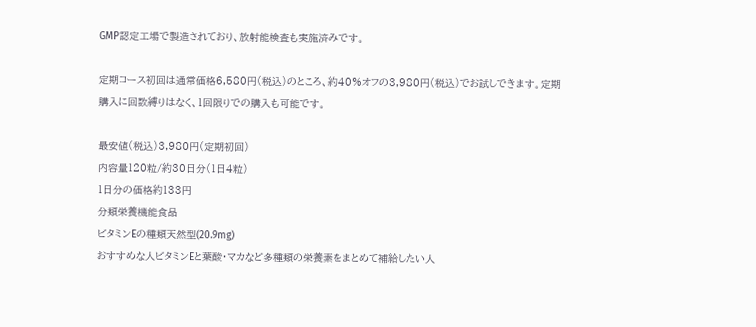GMP認定工場で製造されており、放射能検査も実施済みです。

定期コース初回は通常価格6,580円(税込)のところ、約40%オフの3,980円(税込)でお試しできます。定期購入に回数縛りはなく、1回限りでの購入も可能です。

最安値(税込)3,980円(定期初回)
内容量120粒/約30日分(1日4粒)
1日分の価格約133円
分類栄養機能食品
ビタミンEの種類天然型(20.9mg)
おすすめな人ビタミンEと葉酸・マカなど多種類の栄養素をまとめて補給したい人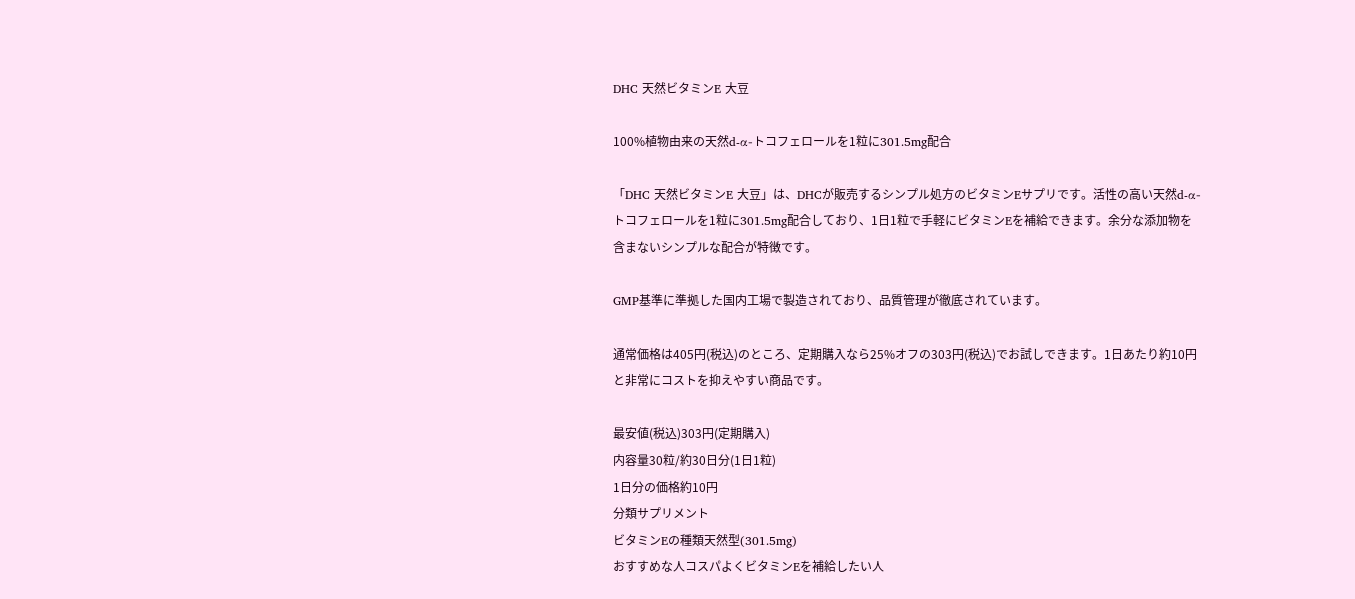DHC 天然ビタミンE 大豆

100%植物由来の天然d-α-トコフェロールを1粒に301.5mg配合

「DHC 天然ビタミンE 大豆」は、DHCが販売するシンプル処方のビタミンEサプリです。活性の高い天然d-α-トコフェロールを1粒に301.5mg配合しており、1日1粒で手軽にビタミンEを補給できます。余分な添加物を含まないシンプルな配合が特徴です。

GMP基準に準拠した国内工場で製造されており、品質管理が徹底されています。

通常価格は405円(税込)のところ、定期購入なら25%オフの303円(税込)でお試しできます。1日あたり約10円と非常にコストを抑えやすい商品です。

最安値(税込)303円(定期購入)
内容量30粒/約30日分(1日1粒)
1日分の価格約10円
分類サプリメント
ビタミンEの種類天然型(301.5mg)
おすすめな人コスパよくビタミンEを補給したい人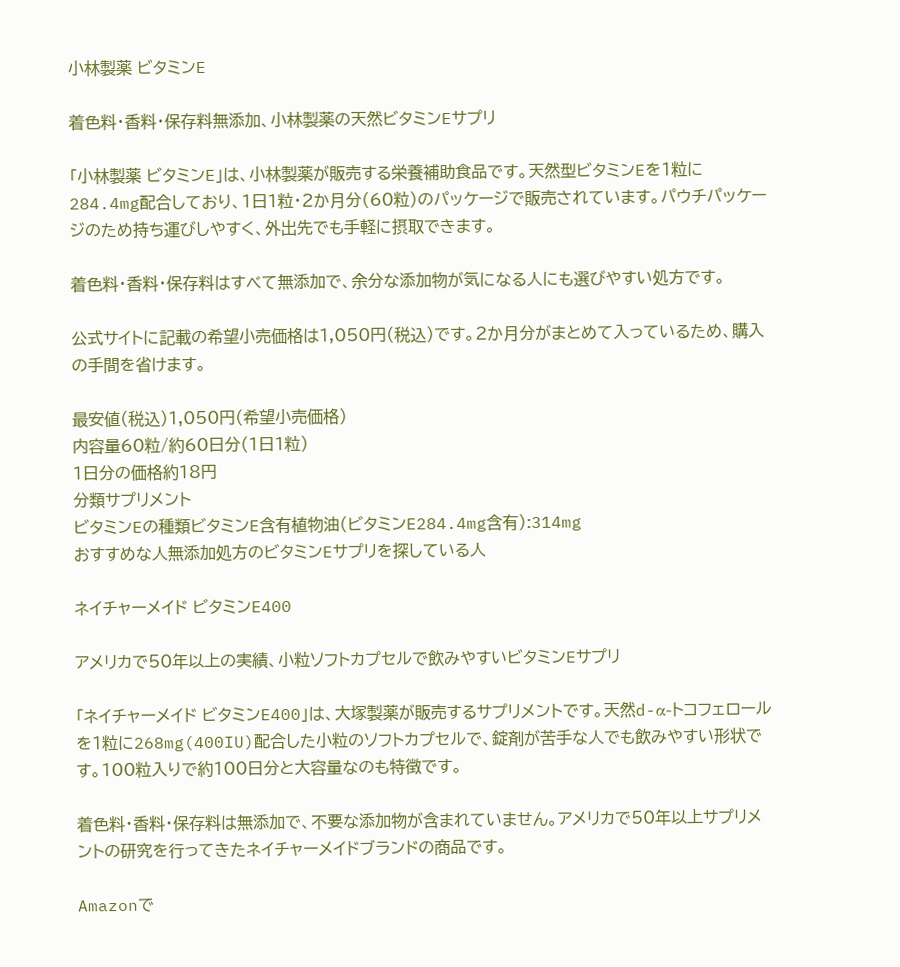小林製薬 ビタミンE

着色料・香料・保存料無添加、小林製薬の天然ビタミンEサプリ

「小林製薬 ビタミンE」は、小林製薬が販売する栄養補助食品です。天然型ビタミンEを1粒に284.4mg配合しており、1日1粒・2か月分(60粒)のパッケージで販売されています。パウチパッケージのため持ち運びしやすく、外出先でも手軽に摂取できます。

着色料・香料・保存料はすべて無添加で、余分な添加物が気になる人にも選びやすい処方です。

公式サイトに記載の希望小売価格は1,050円(税込)です。2か月分がまとめて入っているため、購入の手間を省けます。

最安値(税込)1,050円(希望小売価格)
内容量60粒/約60日分(1日1粒)
1日分の価格約18円
分類サプリメント
ビタミンEの種類ビタミンE含有植物油(ビタミンE284.4mg含有):314mg
おすすめな人無添加処方のビタミンEサプリを探している人

ネイチャーメイド ビタミンE400

アメリカで50年以上の実績、小粒ソフトカプセルで飲みやすいビタミンEサプリ

「ネイチャーメイド ビタミンE400」は、大塚製薬が販売するサプリメントです。天然d-α-トコフェロールを1粒に268mg(400IU)配合した小粒のソフトカプセルで、錠剤が苦手な人でも飲みやすい形状です。100粒入りで約100日分と大容量なのも特徴です。

着色料・香料・保存料は無添加で、不要な添加物が含まれていません。アメリカで50年以上サプリメントの研究を行ってきたネイチャーメイドブランドの商品です。

Amazonで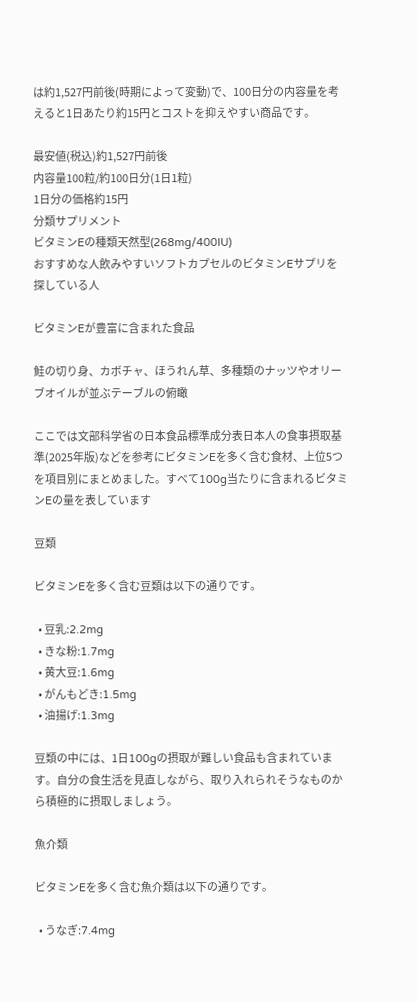は約1,527円前後(時期によって変動)で、100日分の内容量を考えると1日あたり約15円とコストを抑えやすい商品です。

最安値(税込)約1,527円前後
内容量100粒/約100日分(1日1粒)
1日分の価格約15円
分類サプリメント
ビタミンEの種類天然型(268mg/400IU)
おすすめな人飲みやすいソフトカプセルのビタミンEサプリを探している人

ビタミンEが豊富に含まれた食品

鮭の切り身、カボチャ、ほうれん草、多種類のナッツやオリーブオイルが並ぶテーブルの俯瞰

ここでは文部科学省の日本食品標準成分表日本人の食事摂取基準(2025年版)などを参考にビタミンEを多く含む食材、上位5つを項目別にまとめました。すべて100g当たりに含まれるビタミンEの量を表しています

豆類

ビタミンEを多く含む豆類は以下の通りです。

  • 豆乳:2.2mg
  • きな粉:1.7mg
  • 黄大豆:1.6mg
  • がんもどき:1.5mg
  • 油揚げ:1.3mg

豆類の中には、1日100gの摂取が難しい食品も含まれています。自分の食生活を見直しながら、取り入れられそうなものから積極的に摂取しましょう。

魚介類

ビタミンEを多く含む魚介類は以下の通りです。

  • うなぎ:7.4mg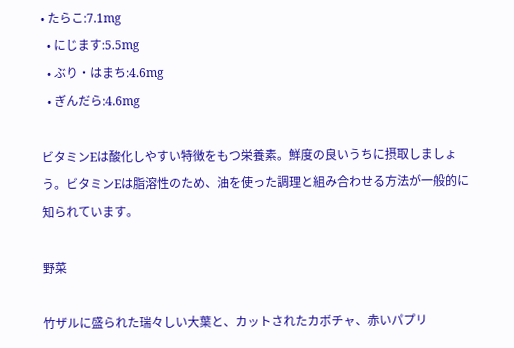• たらこ:7.1mg
  • にじます:5.5mg
  • ぶり・はまち:4.6mg
  • ぎんだら:4.6mg

ビタミンEは酸化しやすい特徴をもつ栄養素。鮮度の良いうちに摂取しましょう。ビタミンEは脂溶性のため、油を使った調理と組み合わせる方法が一般的に知られています。

野菜

竹ザルに盛られた瑞々しい大葉と、カットされたカボチャ、赤いパプリ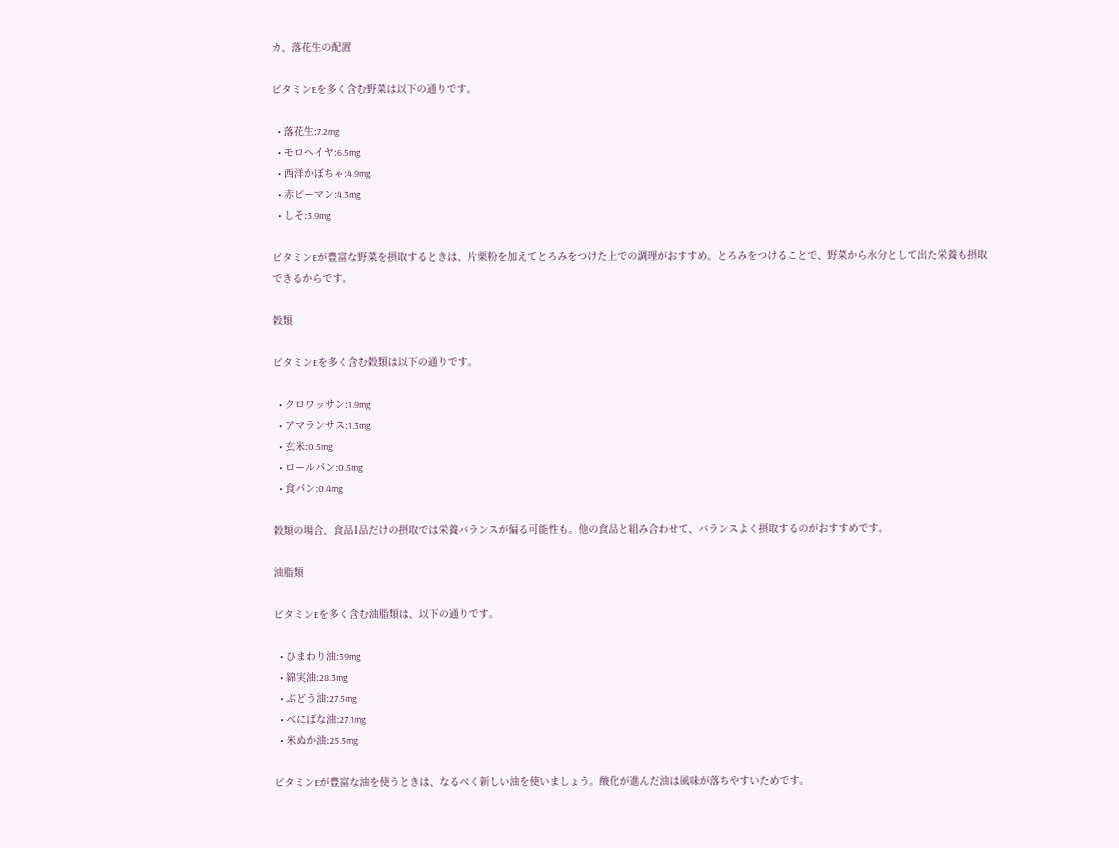カ、落花生の配置

ビタミンEを多く含む野菜は以下の通りです。

  • 落花生:7.2mg
  • モロヘイヤ:6.5mg
  • 西洋かぼちゃ:4.9mg
  • 赤ピーマン:4.3mg
  • しそ:3.9mg

ビタミンEが豊富な野菜を摂取するときは、片栗粉を加えてとろみをつけた上での調理がおすすめ。とろみをつけることで、野菜から水分として出た栄養も摂取できるからです。

穀類

ビタミンEを多く含む穀類は以下の通りです。

  • クロワッサン:1.9mg
  • アマランサス:1.3mg
  • 玄米:0.5mg
  • ロールパン:0.5mg
  • 食パン:0.4mg

穀類の場合、食品1品だけの摂取では栄養バランスが偏る可能性も。他の食品と組み合わせて、バランスよく摂取するのがおすすめです。

油脂類

ビタミンEを多く含む油脂類は、以下の通りです。

  • ひまわり油:39mg
  • 綿実油:28.3mg
  • ぶどう油:27.5mg
  • べにばな油:27.1mg
  • 米ぬか油:25.5mg

ビタミンEが豊富な油を使うときは、なるべく新しい油を使いましょう。酸化が進んだ油は風味が落ちやすいためです。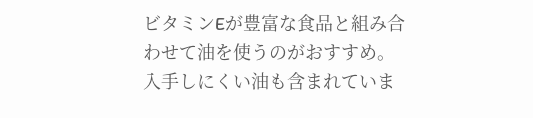ビタミンEが豊富な食品と組み合わせて油を使うのがおすすめ。入手しにくい油も含まれていま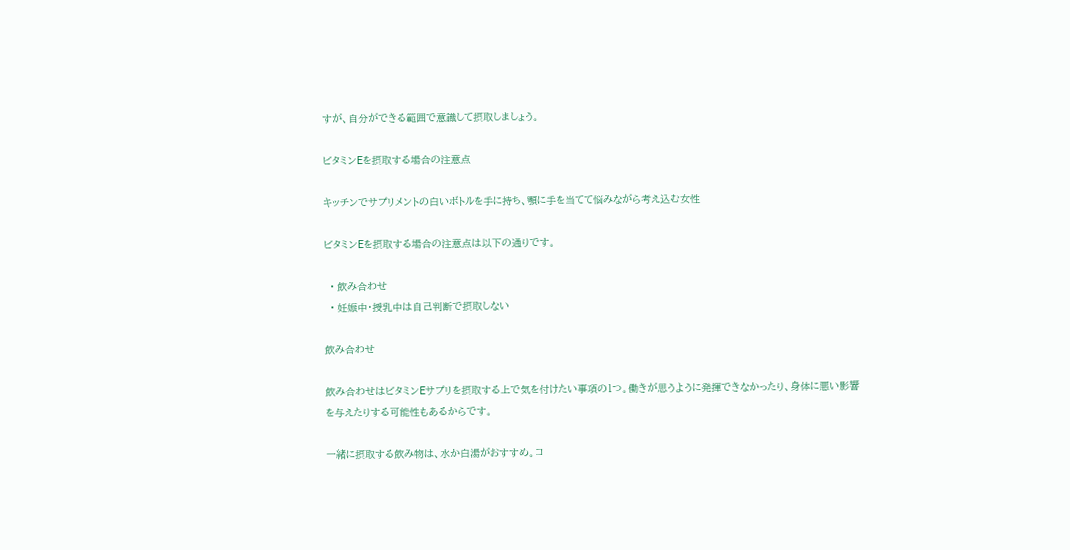すが、自分ができる範囲で意識して摂取しましょう。

ビタミンEを摂取する場合の注意点

キッチンでサプリメントの白いボトルを手に持ち、顎に手を当てて悩みながら考え込む女性

ビタミンEを摂取する場合の注意点は以下の通りです。

  • 飲み合わせ
  • 妊娠中・授乳中は自己判断で摂取しない

飲み合わせ

飲み合わせはビタミンEサプリを摂取する上で気を付けたい事項の1つ。働きが思うように発揮できなかったり、身体に悪い影響を与えたりする可能性もあるからです。

一緒に摂取する飲み物は、水か白湯がおすすめ。コ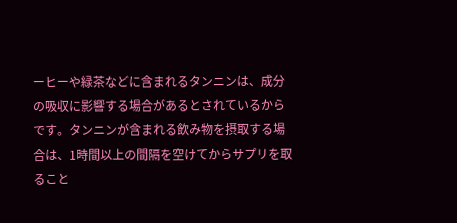ーヒーや緑茶などに含まれるタンニンは、成分の吸収に影響する場合があるとされているからです。タンニンが含まれる飲み物を摂取する場合は、1時間以上の間隔を空けてからサプリを取ること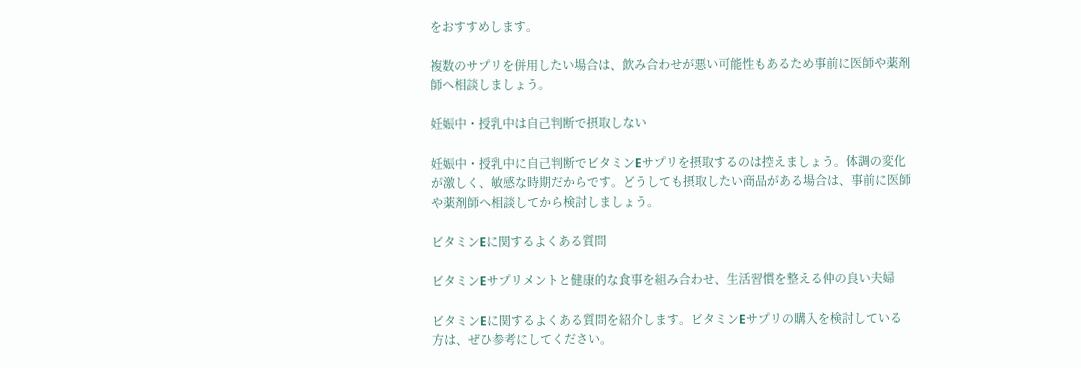をおすすめします。

複数のサプリを併用したい場合は、飲み合わせが悪い可能性もあるため事前に医師や薬剤師へ相談しましょう。

妊娠中・授乳中は自己判断で摂取しない

妊娠中・授乳中に自己判断でビタミンEサプリを摂取するのは控えましょう。体調の変化が激しく、敏感な時期だからです。どうしても摂取したい商品がある場合は、事前に医師や薬剤師へ相談してから検討しましょう。

ビタミンEに関するよくある質問

ビタミンEサプリメントと健康的な食事を組み合わせ、生活習慣を整える仲の良い夫婦

ビタミンEに関するよくある質問を紹介します。ビタミンEサプリの購入を検討している方は、ぜひ参考にしてください。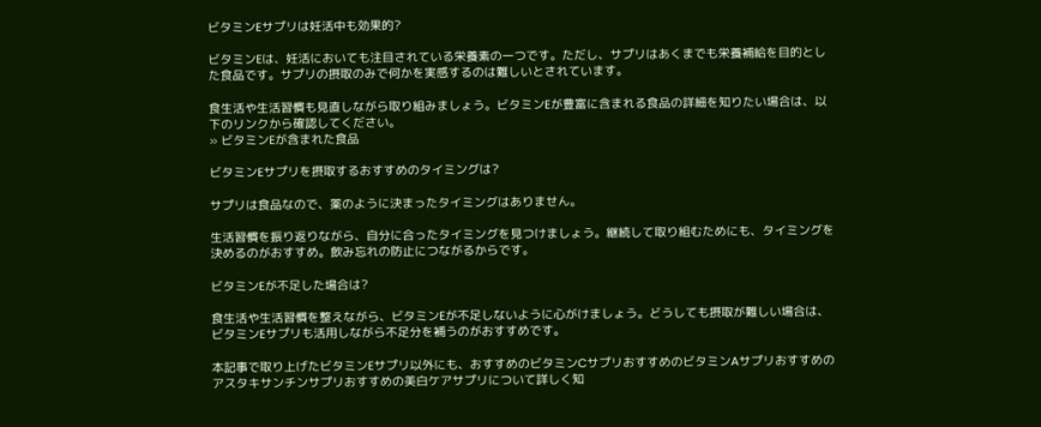ビタミンEサプリは妊活中も効果的?

ビタミンEは、妊活においても注目されている栄養素の一つです。ただし、サプリはあくまでも栄養補給を目的とした食品です。サプリの摂取のみで何かを実感するのは難しいとされています。

食生活や生活習慣も見直しながら取り組みましょう。ビタミンEが豊富に含まれる食品の詳細を知りたい場合は、以下のリンクから確認してください。
» ビタミンEが含まれた食品

ビタミンEサプリを摂取するおすすめのタイミングは?

サプリは食品なので、薬のように決まったタイミングはありません。

生活習慣を振り返りながら、自分に合ったタイミングを見つけましょう。継続して取り組むためにも、タイミングを決めるのがおすすめ。飲み忘れの防止につながるからです。

ビタミンEが不足した場合は?

食生活や生活習慣を整えながら、ビタミンEが不足しないように心がけましょう。どうしても摂取が難しい場合は、ビタミンEサプリも活用しながら不足分を補うのがおすすめです。

本記事で取り上げたビタミンEサプリ以外にも、おすすめのビタミンCサプリおすすめのビタミンAサプリおすすめのアスタキサンチンサプリおすすめの美白ケアサプリについて詳しく知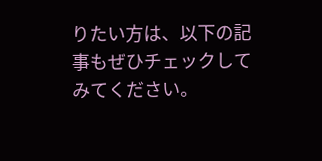りたい方は、以下の記事もぜひチェックしてみてください。